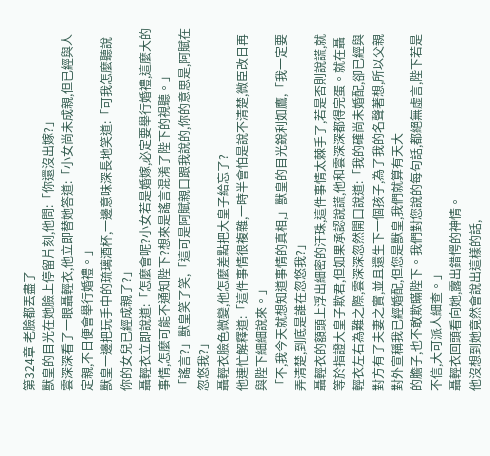第324章 老臉都丟盡了
獸皇的目光在她臉上停留片刻,他問:「你還沒出嫁?」
雲深深看了一眼聶輕衣,他立即替她答道:「小女尚未成親,但已經與人定親,不日便會舉行婚禮。」
獸皇一邊把玩手中的琉璃酒杯,一邊意味深長地笑道:「可我怎麼聽說你的女兒已經成親了?」
聶輕衣立即說道:「怎麼會呢?小女若是婚嫁,必定要舉行婚禮,這麼大的事情,怎麼可能不通知陛下?想來是謠言混淆了陛下的視聽。」
「謠言?」獸皇笑了笑,「這可是阿賦親口跟我說的,你的意思是,阿賦在忽悠我?」
聶輕衣臉色微變,他怎麼差點把大皇子給忘了?
他連忙解釋道:「這件事情很複雜,一時半會怕是說不清楚,微臣改日再與陛下細細說來。」
「不,我今天就想知道事情的真相,」獸皇的目光銳利如鷹,「我一定要弄清楚,到底是誰在忽悠我?」
聶輕衣的額頭上浮出細密的汗珠,這件事情太棘手了,若是否則說謊,就等於指證大皇子欺君,但如果承認說謊,他和雲深深都得完蛋。就在聶輕衣左右為難之際,雲深深忽然開口說道:「我的確尚未婚配,卻已經與對方有了夫妻之實,並且還生下一個孩子,為了我的名聲著想,所以父親對外宣稱我已經婚配,但您是獸皇,我們就算有天大
的膽子,也不敢欺瞞陛下。我們對您說的每句話,都絕無虛言,陛下若是不信,大可派人細查。」
聶輕衣回頭看向她,露出錯愕的神情。
他沒想到她竟然會說出這樣的話,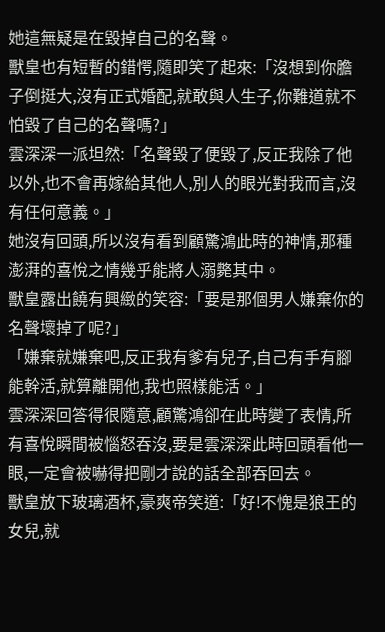她這無疑是在毀掉自己的名聲。
獸皇也有短暫的錯愕,隨即笑了起來:「沒想到你膽子倒挺大,沒有正式婚配,就敢與人生子,你難道就不怕毀了自己的名聲嗎?」
雲深深一派坦然:「名聲毀了便毀了,反正我除了他以外,也不會再嫁給其他人,別人的眼光對我而言,沒有任何意義。」
她沒有回頭,所以沒有看到顧驚鴻此時的神情,那種澎湃的喜悅之情幾乎能將人溺斃其中。
獸皇露出饒有興緻的笑容:「要是那個男人嫌棄你的名聲壞掉了呢?」
「嫌棄就嫌棄吧,反正我有爹有兒子,自己有手有腳能幹活,就算離開他,我也照樣能活。」
雲深深回答得很隨意,顧驚鴻卻在此時變了表情,所有喜悅瞬間被惱怒吞沒,要是雲深深此時回頭看他一眼,一定會被嚇得把剛才說的話全部吞回去。
獸皇放下玻璃酒杯,豪爽帝笑道:「好!不愧是狼王的女兒,就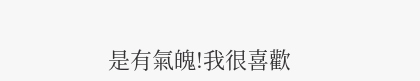是有氣魄!我很喜歡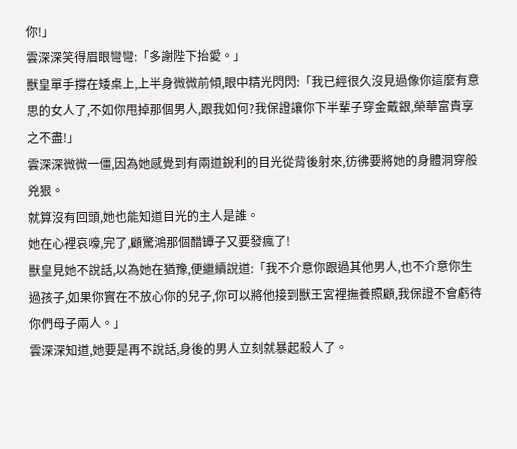你!」
雲深深笑得眉眼彎彎:「多謝陛下抬愛。」
獸皇單手撐在矮桌上,上半身微微前傾,眼中精光閃閃:「我已經很久沒見過像你這麼有意思的女人了,不如你甩掉那個男人,跟我如何?我保證讓你下半輩子穿金戴銀,榮華富貴享之不盡!」
雲深深微微一僵,因為她感覺到有兩道銳利的目光從背後射來,彷彿要將她的身體洞穿般兇狠。
就算沒有回頭,她也能知道目光的主人是誰。
她在心裡哀嚎,完了,顧驚鴻那個醋罈子又要發瘋了!
獸皇見她不說話,以為她在猶豫,便繼續說道:「我不介意你跟過其他男人,也不介意你生過孩子,如果你實在不放心你的兒子,你可以將他接到獸王宮裡撫養照顧,我保證不會虧待你們母子兩人。」
雲深深知道,她要是再不說話,身後的男人立刻就暴起殺人了。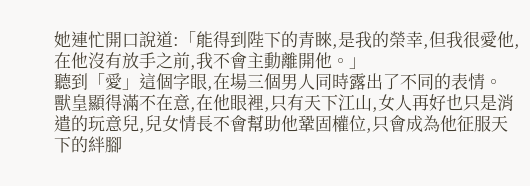她連忙開口說道:「能得到陛下的青睞,是我的榮幸,但我很愛他,在他沒有放手之前,我不會主動離開他。」
聽到「愛」這個字眼,在場三個男人同時露出了不同的表情。
獸皇顯得滿不在意,在他眼裡,只有天下江山,女人再好也只是消遣的玩意兒,兒女情長不會幫助他鞏固權位,只會成為他征服天下的絆腳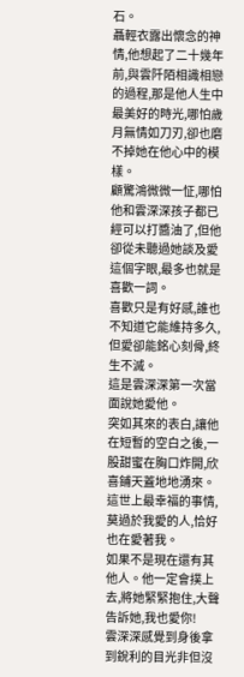石。
聶輕衣露出懷念的神情,他想起了二十幾年前,與雲阡陌相識相戀的過程,那是他人生中最美好的時光,哪怕歲月無情如刀刃,卻也磨不掉她在他心中的模樣。
顧驚鴻微微一怔,哪怕他和雲深深孩子都已經可以打醬油了,但他卻從未聽過她談及愛這個字眼,最多也就是喜歡一詞。
喜歡只是有好感,誰也不知道它能維持多久,但愛卻能銘心刻骨,終生不滅。
這是雲深深第一次當面說她愛他。
突如其來的表白,讓他在短暫的空白之後,一股甜蜜在胸口炸開,欣喜鋪天蓋地地湧來。
這世上最幸福的事情,莫過於我愛的人,恰好也在愛著我。
如果不是現在還有其他人。他一定會撲上去,將她緊緊抱住,大聲告訴她,我也愛你!
雲深深感覺到身後拿到銳利的目光非但沒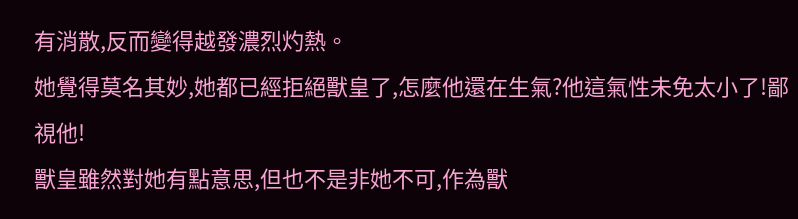有消散,反而變得越發濃烈灼熱。
她覺得莫名其妙,她都已經拒絕獸皇了,怎麼他還在生氣?他這氣性未免太小了!鄙視他!
獸皇雖然對她有點意思,但也不是非她不可,作為獸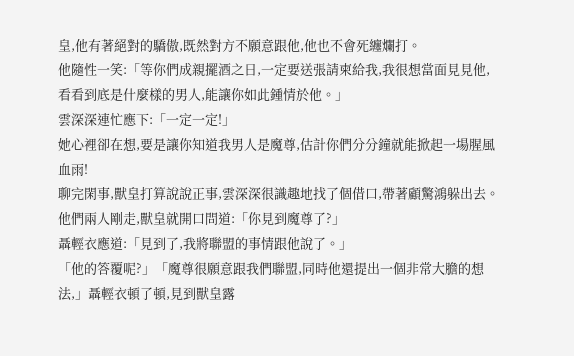皇,他有著絕對的驕傲,既然對方不願意跟他,他也不會死纏爛打。
他隨性一笑:「等你們成親擺酒之日,一定要送張請柬給我,我很想當面見見他,看看到底是什麼樣的男人,能讓你如此鍾情於他。」
雲深深連忙應下:「一定一定!」
她心裡卻在想,要是讓你知道我男人是魔尊,估計你們分分鐘就能掀起一場腥風血雨!
聊完閑事,獸皇打算說說正事,雲深深很識趣地找了個借口,帶著顧驚鴻躲出去。
他們兩人剛走,獸皇就開口問道:「你見到魔尊了?」
聶輕衣應道:「見到了,我將聯盟的事情跟他說了。」
「他的答覆呢?」「魔尊很願意跟我們聯盟,同時他還提出一個非常大膽的想法,」聶輕衣頓了頓,見到獸皇露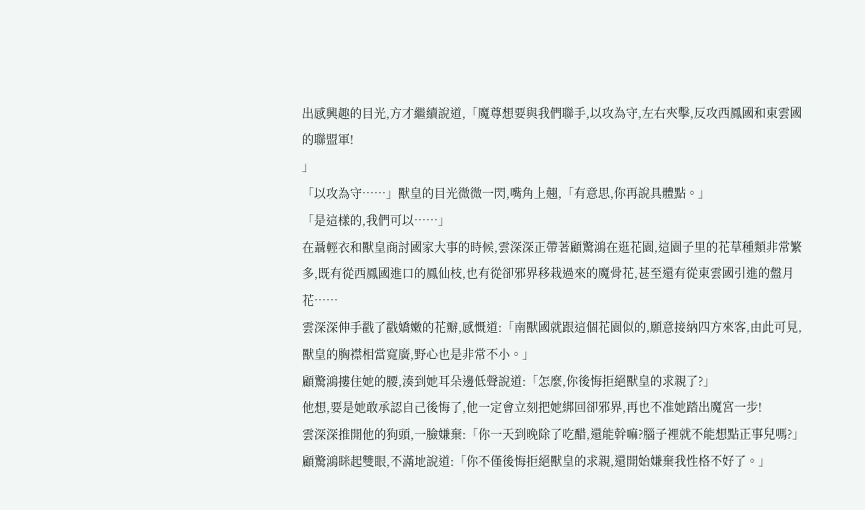出感興趣的目光,方才繼續說道,「魔尊想要與我們聯手,以攻為守,左右夾擊,反攻西鳳國和東雲國的聯盟軍!
」
「以攻為守……」獸皇的目光微微一閃,嘴角上翹,「有意思,你再說具體點。」
「是這樣的,我們可以……」
在聶輕衣和獸皇商討國家大事的時候,雲深深正帶著顧驚鴻在逛花園,這園子里的花草種類非常繁多,既有從西鳳國進口的鳳仙枝,也有從卻邪界移栽過來的魔骨花,甚至還有從東雲國引進的盤月花……
雲深深伸手戳了戳嬌嫩的花瓣,感慨道:「南獸國就跟這個花園似的,願意接納四方來客,由此可見,獸皇的胸襟相當寬廣,野心也是非常不小。」
顧驚鴻摟住她的腰,湊到她耳朵邊低聲說道:「怎麼,你後悔拒絕獸皇的求親了?」
他想,要是她敢承認自己後悔了,他一定會立刻把她綁回卻邪界,再也不准她踏出魔宮一步!
雲深深推開他的狗頭,一臉嫌棄:「你一天到晚除了吃醋,還能幹嘛?腦子裡就不能想點正事兒嗎?」
顧驚鴻眯起雙眼,不滿地說道:「你不僅後悔拒絕獸皇的求親,還開始嫌棄我性格不好了。」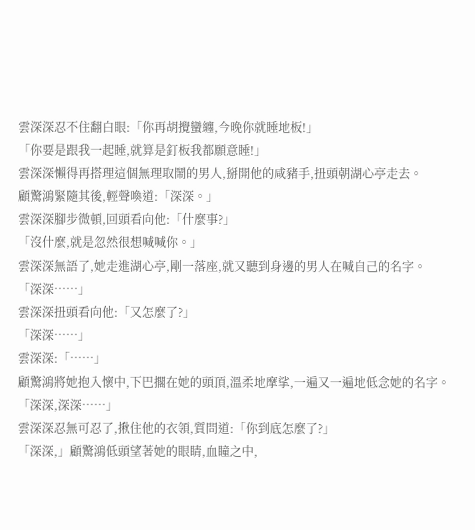雲深深忍不住翻白眼:「你再胡攪蠻纏,今晚你就睡地板!」
「你要是跟我一起睡,就算是釘板我都願意睡!」
雲深深懶得再搭理這個無理取鬧的男人,掰開他的咸豬手,扭頭朝湖心亭走去。
顧驚鴻緊隨其後,輕聲喚道:「深深。」
雲深深腳步微頓,回頭看向他:「什麼事?」
「沒什麼,就是忽然很想喊喊你。」
雲深深無語了,她走進湖心亭,剛一落座,就又聽到身邊的男人在喊自己的名字。
「深深……」
雲深深扭頭看向他:「又怎麼了?」
「深深……」
雲深深:「……」
顧驚鴻將她抱入懷中,下巴擱在她的頭頂,溫柔地摩挲,一遍又一遍地低念她的名字。
「深深,深深……」
雲深深忍無可忍了,揪住他的衣領,質問道:「你到底怎麼了?」
「深深,」顧驚鴻低頭望著她的眼睛,血瞳之中,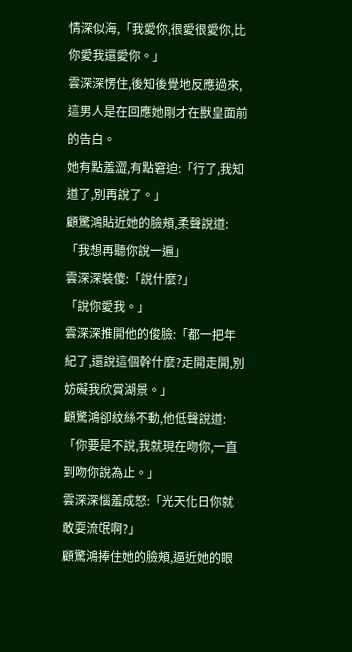情深似海,「我愛你,很愛很愛你,比你愛我還愛你。」
雲深深愣住,後知後覺地反應過來,這男人是在回應她剛才在獸皇面前的告白。
她有點羞澀,有點窘迫:「行了,我知道了,別再說了。」
顧驚鴻貼近她的臉頰,柔聲說道:「我想再聽你說一遍」
雲深深裝傻:「說什麼?」
「說你愛我。」
雲深深推開他的俊臉:「都一把年紀了,還說這個幹什麼?走開走開,別妨礙我欣賞湖景。」
顧驚鴻卻紋絲不動,他低聲說道:「你要是不說,我就現在吻你,一直到吻你說為止。」
雲深深惱羞成怒:「光天化日你就敢耍流氓啊?」
顧驚鴻捧住她的臉頰,逼近她的眼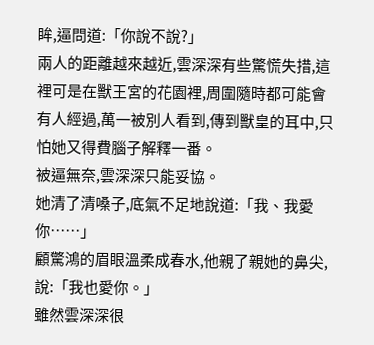眸,逼問道:「你說不說?」
兩人的距離越來越近,雲深深有些驚慌失措,這裡可是在獸王宮的花園裡,周圍隨時都可能會有人經過,萬一被別人看到,傳到獸皇的耳中,只怕她又得費腦子解釋一番。
被逼無奈,雲深深只能妥協。
她清了清嗓子,底氣不足地說道:「我、我愛你……」
顧驚鴻的眉眼溫柔成春水,他親了親她的鼻尖,說:「我也愛你。」
雖然雲深深很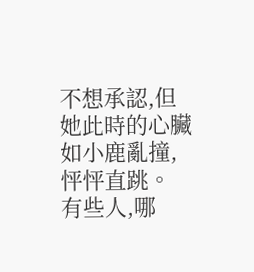不想承認,但她此時的心臟如小鹿亂撞,怦怦直跳。
有些人,哪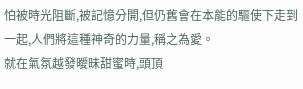怕被時光阻斷,被記憶分開,但仍舊會在本能的驅使下走到一起,人們將這種神奇的力量,稱之為愛。
就在氣氛越發曖昧甜蜜時,頭頂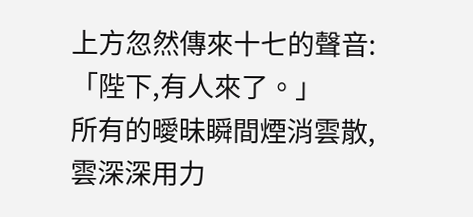上方忽然傳來十七的聲音:「陛下,有人來了。」
所有的曖昧瞬間煙消雲散,雲深深用力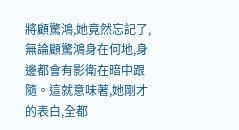將顧驚鴻,她竟然忘記了,無論顧驚鴻身在何地,身邊都會有影衛在暗中跟隨。這就意味著,她剛才的表白,全都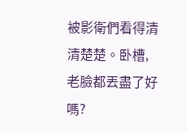被影衛們看得清清楚楚。卧槽,老臉都丟盡了好嗎?